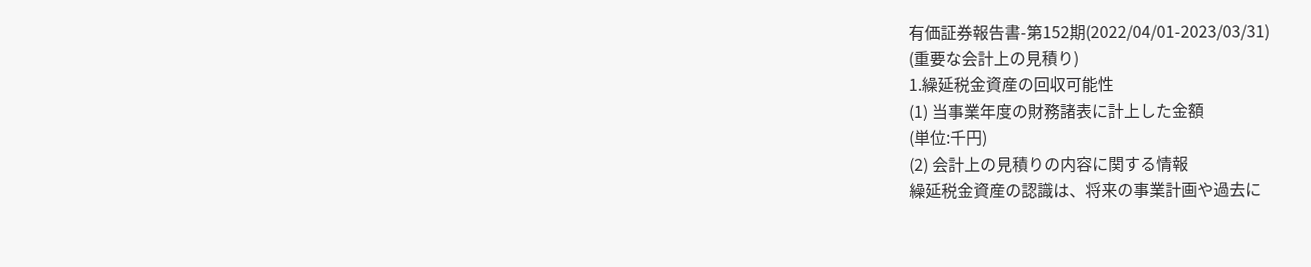有価証券報告書-第152期(2022/04/01-2023/03/31)
(重要な会計上の見積り)
1.繰延税金資産の回収可能性
(1) 当事業年度の財務諸表に計上した金額
(単位:千円)
(2) 会計上の見積りの内容に関する情報
繰延税金資産の認識は、将来の事業計画や過去に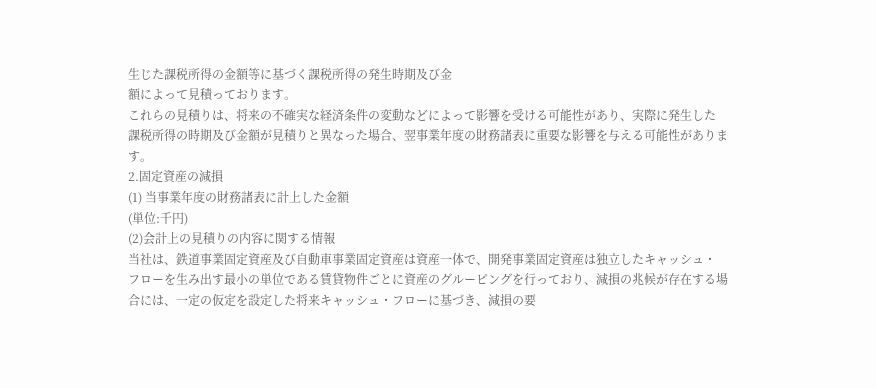生じた課税所得の金額等に基づく課税所得の発生時期及び金
額によって見積っております。
これらの見積りは、将来の不確実な経済条件の変動などによって影響を受ける可能性があり、実際に発生した
課税所得の時期及び金額が見積りと異なった場合、翌事業年度の財務諸表に重要な影響を与える可能性がありま
す。
2.固定資産の減損
(1) 当事業年度の財務諸表に計上した金額
(単位:千円)
(2)会計上の見積りの内容に関する情報
当社は、鉄道事業固定資産及び自動車事業固定資産は資産一体で、開発事業固定資産は独立したキャッシュ・
フローを生み出す最小の単位である賃貸物件ごとに資産のグルーピングを行っており、減損の兆候が存在する場
合には、一定の仮定を設定した将来キャッシュ・フローに基づき、減損の要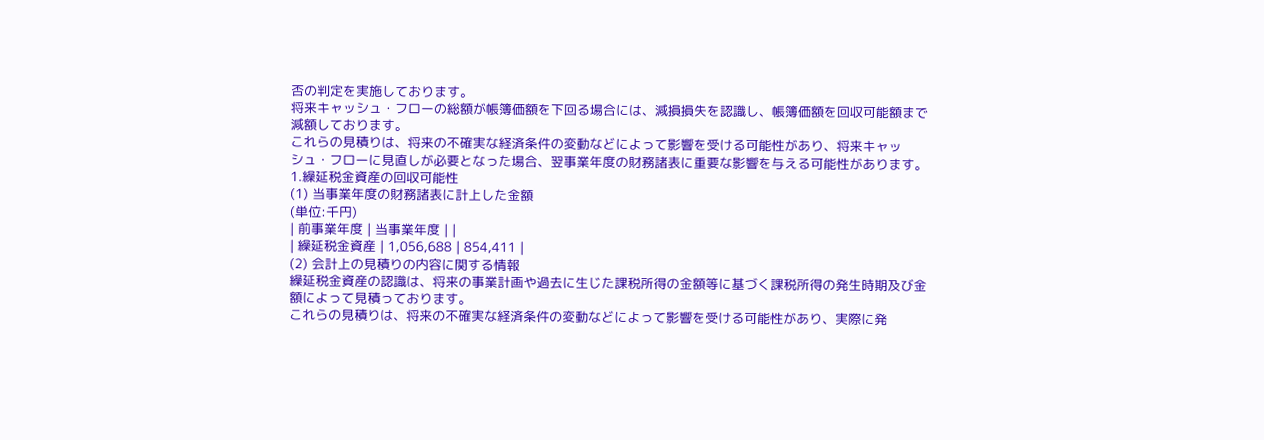否の判定を実施しております。
将来キャッシュ・フローの総額が帳簿価額を下回る場合には、減損損失を認識し、帳簿価額を回収可能額まで
減額しております。
これらの見積りは、将来の不確実な経済条件の変動などによって影響を受ける可能性があり、将来キャッ
シュ・フローに見直しが必要となった場合、翌事業年度の財務諸表に重要な影響を与える可能性があります。
1.繰延税金資産の回収可能性
(1) 当事業年度の財務諸表に計上した金額
(単位:千円)
| 前事業年度 | 当事業年度 | |
| 繰延税金資産 | 1,056,688 | 854,411 |
(2) 会計上の見積りの内容に関する情報
繰延税金資産の認識は、将来の事業計画や過去に生じた課税所得の金額等に基づく課税所得の発生時期及び金
額によって見積っております。
これらの見積りは、将来の不確実な経済条件の変動などによって影響を受ける可能性があり、実際に発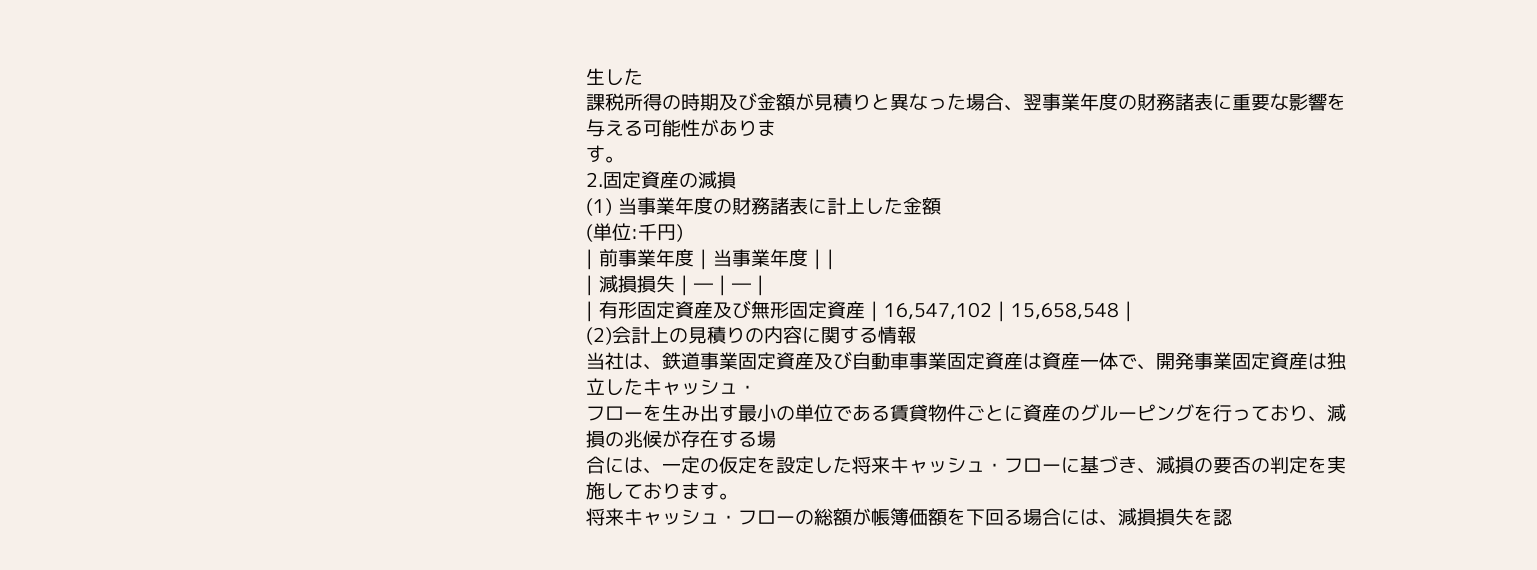生した
課税所得の時期及び金額が見積りと異なった場合、翌事業年度の財務諸表に重要な影響を与える可能性がありま
す。
2.固定資産の減損
(1) 当事業年度の財務諸表に計上した金額
(単位:千円)
| 前事業年度 | 当事業年度 | |
| 減損損失 | ― | ― |
| 有形固定資産及び無形固定資産 | 16,547,102 | 15,658,548 |
(2)会計上の見積りの内容に関する情報
当社は、鉄道事業固定資産及び自動車事業固定資産は資産一体で、開発事業固定資産は独立したキャッシュ・
フローを生み出す最小の単位である賃貸物件ごとに資産のグルーピングを行っており、減損の兆候が存在する場
合には、一定の仮定を設定した将来キャッシュ・フローに基づき、減損の要否の判定を実施しております。
将来キャッシュ・フローの総額が帳簿価額を下回る場合には、減損損失を認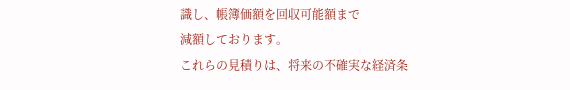識し、帳簿価額を回収可能額まで
減額しております。
これらの見積りは、将来の不確実な経済条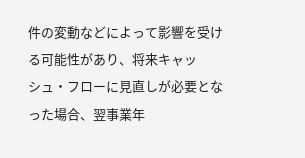件の変動などによって影響を受ける可能性があり、将来キャッ
シュ・フローに見直しが必要となった場合、翌事業年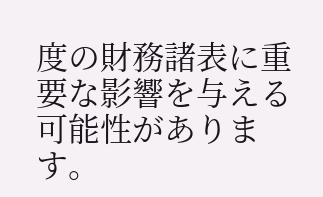度の財務諸表に重要な影響を与える可能性があります。